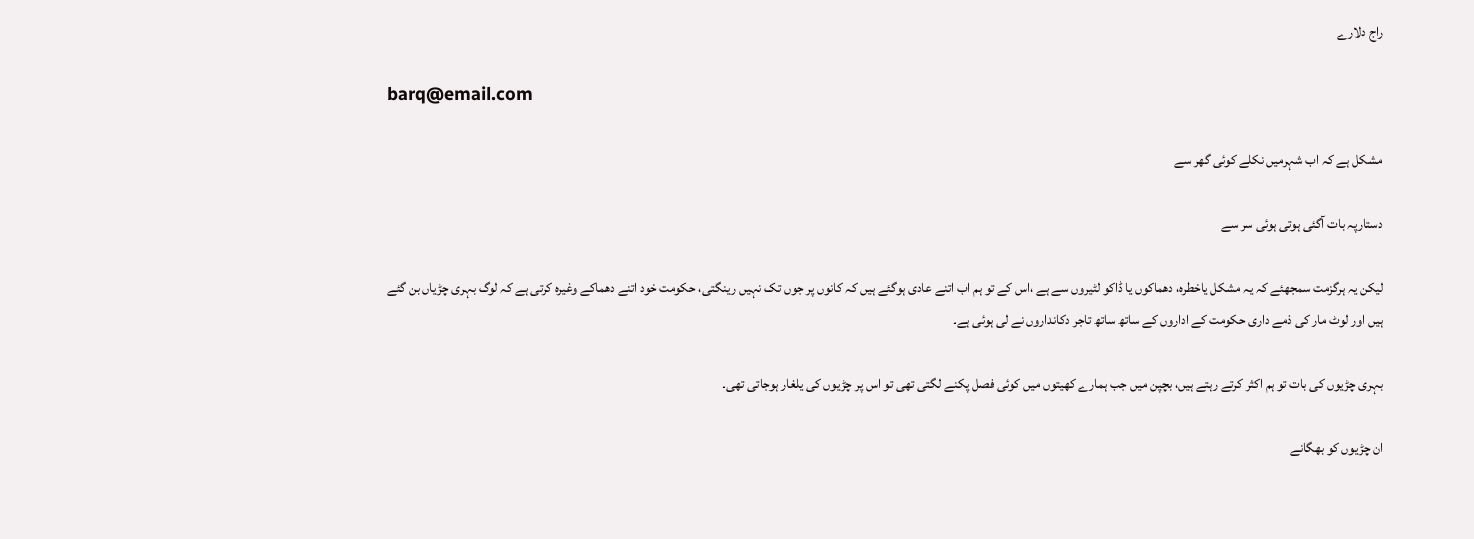راج دلارے

barq@email.com

مشکل ہے کہ اب شہرمیں نکلے کوئی گھر سے

دستارپہ بات آگئی ہوتی ہوئی سر سے

لیکن یہ ہرگزمت سمجھئے کہ یہ مشکل یاخطرہ، دھماکوں یا ڈاکو لٹیروں سے ہے ،اس کے تو ہم اب اتنے عادی ہوگئے ہیں کہ کانوں پر جوں تک نہیں رینگتی، حکومت خود اتنے دھماکے وغیرہ کرتی ہے کہ لوگ بہری چڑیاں بن گئے ہیں اور لوٹ مار کی ذمے داری حکومت کے اداروں کے ساتھ ساتھ تاجر دکانداروں نے لی ہوئی ہے۔

بہری چڑیوں کی بات تو ہم اکثر کرتے رہتے ہیں، بچپن میں جب ہمارے کھیتوں میں کوئی فصل پکنے لگتی تھی تو اس پر چڑیوں کی یلغار ہوجاتی تھی۔

ان چڑیوں کو بھگانے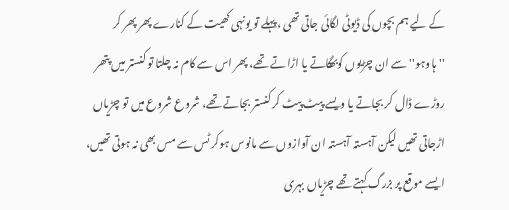کے لیے ہم بچوں کی ڈیوٹی لگائی جاتی تھی ،پہلے تو یونہی کھیت کے کنارے پھر پھر کر ''ہاوہو'' سے ان چڑیوں کوبھگاتے یا اڑاتے تھے، پھر اس سے کام نہ چلتا تو کنستر میں پتھر روڑے ڈال کر بجاتے یا ویسے پیٹ پیٹ کر کنستر بجاتے تھے، شروع شروع میں تو چڑیاں اڑجاتی تھیں لیکن آہستہ آہستہ ان آوازوں سے مانوس ہوکر ٹس سے مس بھی نہ ہوتی تھیں، ایسے موقع پر بزرگ کہتے تھے چڑیاں بہری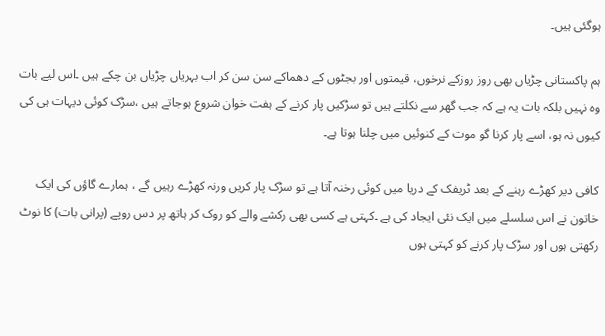ہوگئی ہیں۔

ہم پاکستانی چڑیاں بھی روز روزکے نرخوں، قیمتوں اور بجٹوں کے دھماکے سن سن کر اب بہریاں چڑیاں بن چکے ہیں ۔اس لیے بات وہ نہیں بلکہ بات یہ ہے کہ جب گھر سے نکلتے ہیں تو سڑکیں پار کرنے کے ہفت خوان شروع ہوجاتے ہیں ،سڑک کوئی دیہات ہی کی کیوں نہ ہو، اسے پار کرنا گو موت کے کنوئیں میں چلنا ہوتا ہے۔

کافی دیر کھڑے رہنے کے بعد ٹریفک کے دریا میں کوئی رخنہ آتا ہے تو سڑک پار کریں ورنہ کھڑے رہیں گے ، ہمارے گاؤں کی ایک خاتون نے اس سلسلے میں ایک نئی ایجاد کی ہے ۔کہتی ہے کسی بھی رکشے والے کو روک کر ہاتھ پر دس روپے (پرانی بات) کا نوٹ رکھتی ہوں اور سڑک پار کرنے کو کہتی ہوں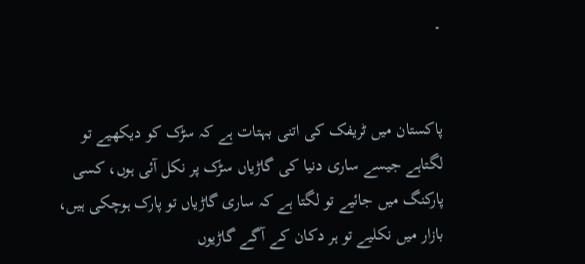۔


پاکستان میں ٹریفک کی اتنی بہتات ہے کہ سڑک کو دیکھیے تو لگتاہے جیسے ساری دنیا کی گاڑیاں سڑک پر نکل آئی ہوں، کسی پارکنگ میں جائیے تو لگتا ہے کہ ساری گاڑیاں تو پارک ہوچکی ہیں، بازار میں نکلیے تو ہر دکان کے آگے گاڑیوں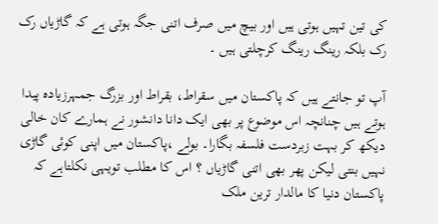کی تین تہیں ہوتی ہیں اور بیچ میں صرف اتنی جگہ ہوتی ہے کہ گاڑیاں رک رک بلکہ رینگ رینگ کرچلتی ہیں ۔

آپ تو جانتے ہیں کہ پاکستان میں سقراط، بقراط اور بزرگ جمہرزیادہ پیدا ہوتے ہیں چنانچہ اس موضوع پر بھی ایک دانا دانشور نے ہمارے کان خالی دیکھ کر بہت زبردست فلسفہ بگارا۔ بولے ،پاکستان میں اپنی کوئی گاڑی نہیں بنتی لیکن پھر بھی اتنی گاڑیاں ؟ اس کا مطلب تویہی نکلتاہے کہ پاکستان دنیا کا مالدار ترین ملک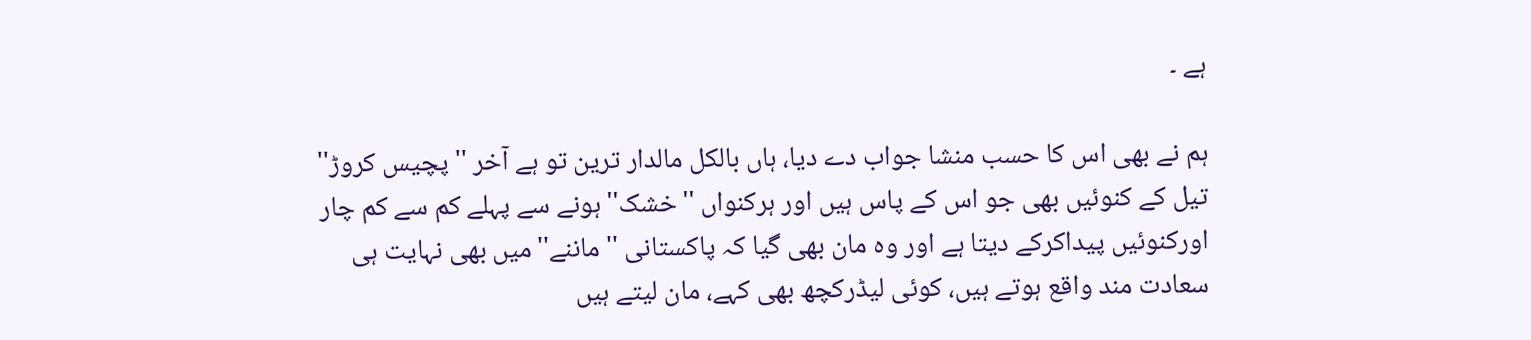ہے ۔

ہم نے بھی اس کا حسب منشا جواب دے دیا، ہاں بالکل مالدار ترین تو ہے آخر ''پچیس کروڑ'' تیل کے کنوئیں بھی جو اس کے پاس ہیں اور ہرکنواں ''خشک'' ہونے سے پہلے کم سے کم چار اورکنوئیں پیداکرکے دیتا ہے اور وہ مان بھی گیا کہ پاکستانی ''ماننے''میں بھی نہایت ہی سعادت مند واقع ہوتے ہیں، کوئی لیڈرکچھ بھی کہے، مان لیتے ہیں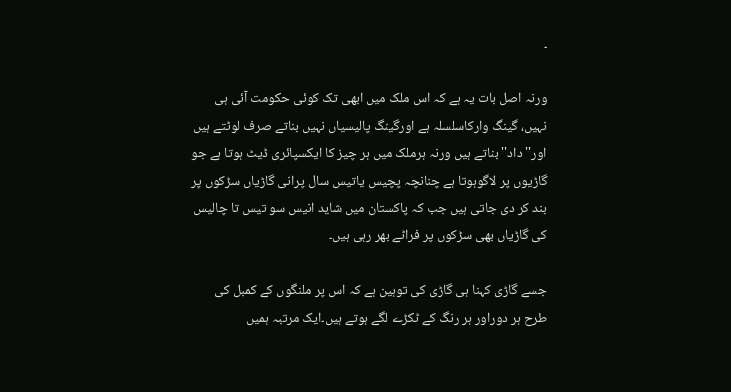۔

ورنہ اصل بات یہ ہے کہ اس ملک میں ابھی تک کوئی حکومت آئی ہی نہیں، گینگ وارکاسلسلہ ہے اورگینگ پالیسیاں نہیں بناتے صرف لوٹتے ہیں اور''داد'' بناتے ہیں ورنہ ہرملک میں ہر چیز کا ایکسپائری ڈیٹ ہوتا ہے جو گاڑیوں پر لاگوہوتا ہے چنانچہ پچیس یاتیس سال پرانی گاڑیاں سڑکوں پر بند کر دی جاتی ہیں جب کہ پاکستان میں شاید انیس سو تیس تا چالیس کی گاڑیاں بھی سڑکوں پر فراٹے بھر رہی ہیں۔

جسے گاڑی کہنا ہی گاڑی کی توہین ہے کہ اس پر ملنگوں کے کمبل کی طرح ہر دوراور ہر رنگ کے ٹکڑے لگے ہوتے ہیں۔ایک مرتبہ ہمیں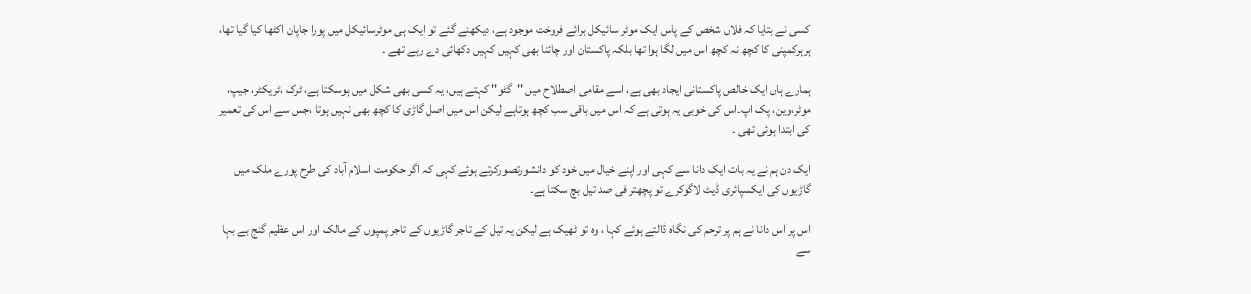کسی نے بتایا کہ فلاں شخص کے پاس ایک موٹر سائیکل برائے فروخت موجود ہے، دیکھنے گئے تو ایک ہی موٹرسائیکل میں پورا جاپان اکٹھا کیا گیا تھا، ہرہرکمپنی کا کچھ نہ کچھ اس میں لگا ہوا تھا بلکہ پاکستان اور چائنا بھی کہیں کہیں دکھائی دے رہے تھے ۔

ہمارے ہاں ایک خالص پاکستانی ایجاد بھی ہے، اسے مقامی اصطلاح میں ''گٹو'' کہتے ہیں، یہ کسی بھی شکل میں ہوسکتا ہے، ٹرک ،ٹریکٹر، جیپ، موٹر،وین، پک اپ۔اس کی خوبی یہ ہوتی ہے کہ اس میں باقی سب کچھ ہوتاہے لیکن اس میں اصل گاڑی کا کچھ بھی نہیں ہوتا ،جس سے اس کی تعمیر کی ابتدا ہوئی تھی ۔

ایک دن ہم نے یہ بات ایک دانا سے کہی اور اپنے خیال میں خود کو دانشورتصورکرتے ہوئے کہی کہ اگر حکومت اسلام آباد کی طرح پورے ملک میں گاڑیوں کی ایکسپائری ڈیٹ لاگوکرے تو پچھتر فی صد تیل بچ سکتا ہے۔

اس پر اس دانا نے ہم پر ترحم کی نگاہ ڈالتے ہوئے کہا ، وہ تو ٹھیک ہے لیکن یہ تیل کے تاجر گاڑیوں کے تاجر پمپوں کے مالک اور اس عظیم گنج بے بہا سے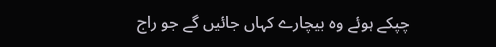چپکے ہوئے وہ بیچارے کہاں جائیں گے جو راج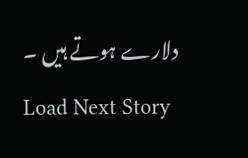دلارے ہوتے ہیں ۔
Load Next Story